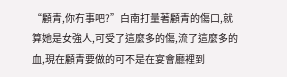“顧青,你冇事吧?”白南打量著顧青的傷口,就算她是女強人,可受了這麼多的傷,流了這麼多的血,現在顧青要做的可不是在宴會廳裡到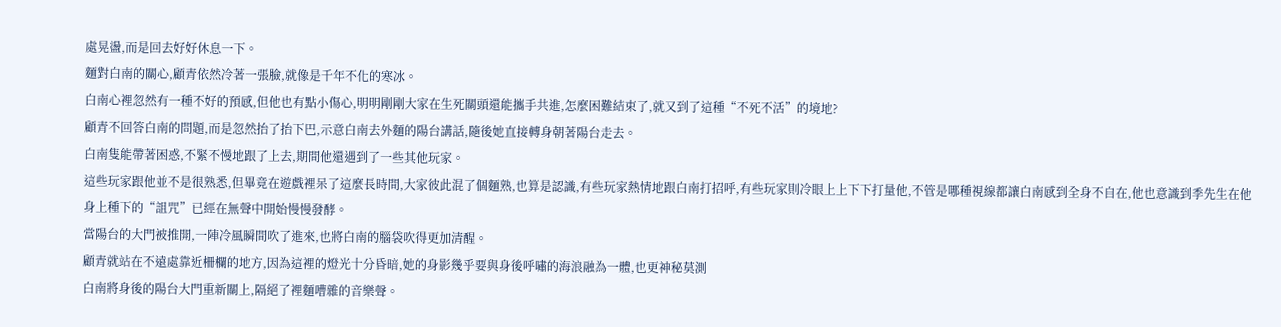處晃盪,而是回去好好休息一下。
麵對白南的關心,顧青依然冷著一張臉,就像是千年不化的寒冰。
白南心裡忽然有一種不好的預感,但他也有點小傷心,明明剛剛大家在生死關頭還能攜手共進,怎麼困難結束了,就又到了這種“不死不活”的境地?
顧青不回答白南的問題,而是忽然抬了抬下巴,示意白南去外麵的陽台講話,隨後她直接轉身朝著陽台走去。
白南隻能帶著困惑,不緊不慢地跟了上去,期間他還遇到了一些其他玩家。
這些玩家跟他並不是很熟悉,但畢竟在遊戲裡呆了這麼長時間,大家彼此混了個麵熟,也算是認識,有些玩家熱情地跟白南打招呼,有些玩家則冷眼上上下下打量他,不管是哪種視線都讓白南感到全身不自在,他也意識到季先生在他身上種下的“詛咒”已經在無聲中開始慢慢發酵。
當陽台的大門被推開,一陣冷風瞬間吹了進來,也將白南的腦袋吹得更加清醒。
顧青就站在不遠處靠近柵欄的地方,因為這裡的燈光十分昏暗,她的身影幾乎要與身後呼嘯的海浪融為一體,也更神秘莫測
白南將身後的陽台大門重新關上,隔絕了裡麵嘈雜的音樂聲。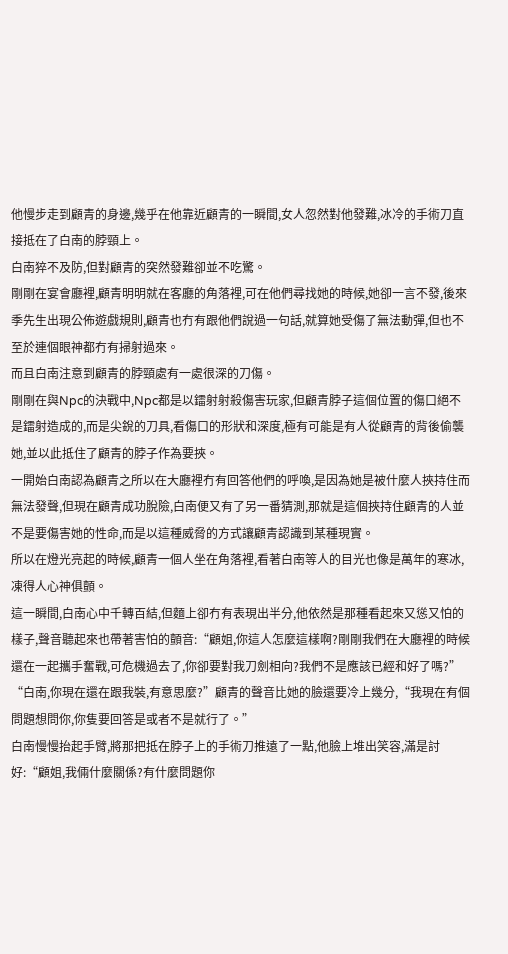他慢步走到顧青的身邊,幾乎在他靠近顧青的一瞬間,女人忽然對他發難,冰冷的手術刀直接抵在了白南的脖頸上。
白南猝不及防,但對顧青的突然發難卻並不吃驚。
剛剛在宴會廳裡,顧青明明就在客廳的角落裡,可在他們尋找她的時候,她卻一言不發,後來季先生出現公佈遊戲規則,顧青也冇有跟他們說過一句話,就算她受傷了無法動彈,但也不至於連個眼神都冇有掃射過來。
而且白南注意到顧青的脖頸處有一處很深的刀傷。
剛剛在與Npc的決戰中,Npc都是以鐳射射殺傷害玩家,但顧青脖子這個位置的傷口絕不是鐳射造成的,而是尖銳的刀具,看傷口的形狀和深度,極有可能是有人從顧青的背後偷襲她,並以此抵住了顧青的脖子作為要挾。
一開始白南認為顧青之所以在大廳裡冇有回答他們的呼喚,是因為她是被什麼人挾持住而無法發聲,但現在顧青成功脫險,白南便又有了另一番猜測,那就是這個挾持住顧青的人並不是要傷害她的性命,而是以這種威脅的方式讓顧青認識到某種現實。
所以在燈光亮起的時候,顧青一個人坐在角落裡,看著白南等人的目光也像是萬年的寒冰,凍得人心神俱顫。
這一瞬間,白南心中千轉百結,但麵上卻冇有表現出半分,他依然是那種看起來又慫又怕的樣子,聲音聽起來也帶著害怕的顫音:“顧姐,你這人怎麼這樣啊?剛剛我們在大廳裡的時候還在一起攜手奮戰,可危機過去了,你卻要對我刀劍相向?我們不是應該已經和好了嗎?”
“白南,你現在還在跟我裝,有意思麼?”顧青的聲音比她的臉還要冷上幾分,“我現在有個問題想問你,你隻要回答是或者不是就行了。”
白南慢慢抬起手臂,將那把抵在脖子上的手術刀推遠了一點,他臉上堆出笑容,滿是討好:“顧姐,我倆什麼關係?有什麼問題你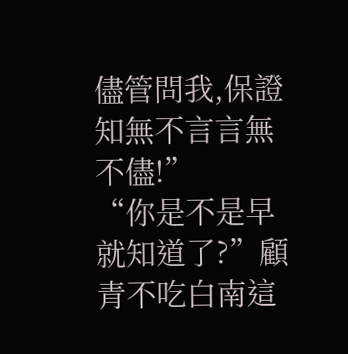儘管問我,保證知無不言言無不儘!”
“你是不是早就知道了?”顧青不吃白南這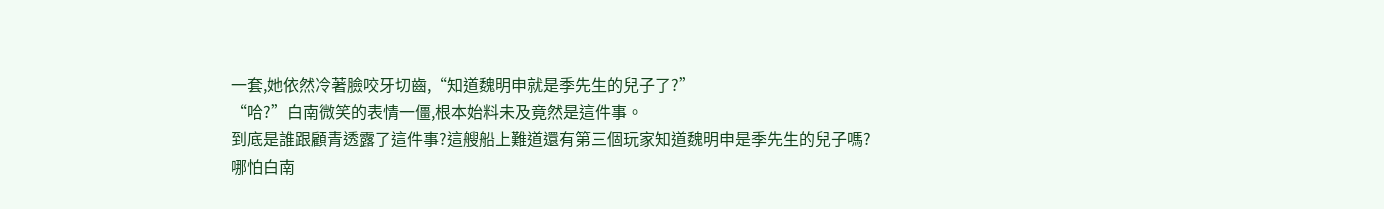一套,她依然冷著臉咬牙切齒,“知道魏明申就是季先生的兒子了?”
“哈?”白南微笑的表情一僵,根本始料未及竟然是這件事。
到底是誰跟顧青透露了這件事?這艘船上難道還有第三個玩家知道魏明申是季先生的兒子嗎?
哪怕白南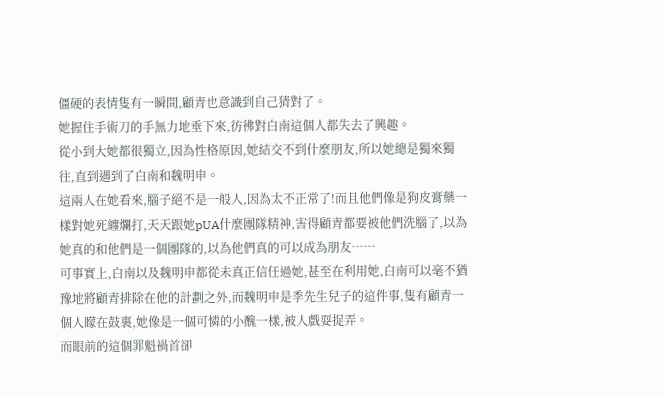僵硬的表情隻有一瞬間,顧青也意識到自己猜對了。
她握住手術刀的手無力地垂下來,彷彿對白南這個人都失去了興趣。
從小到大她都很獨立,因為性格原因,她結交不到什麼朋友,所以她總是獨來獨往,直到遇到了白南和魏明申。
這兩人在她看來,腦子絕不是一般人,因為太不正常了!而且他們像是狗皮膏藥一樣對她死纏爛打,天天跟她pUA什麼團隊精神,害得顧青都要被他們洗腦了,以為她真的和他們是一個團隊的,以為他們真的可以成為朋友……
可事實上,白南以及魏明申都從未真正信任過她,甚至在利用她,白南可以毫不猶豫地將顧青排除在他的計劃之外,而魏明申是季先生兒子的這件事,隻有顧青一個人矇在鼓裏,她像是一個可憐的小醜一樣,被人戲耍捉弄。
而眼前的這個罪魁禍首卻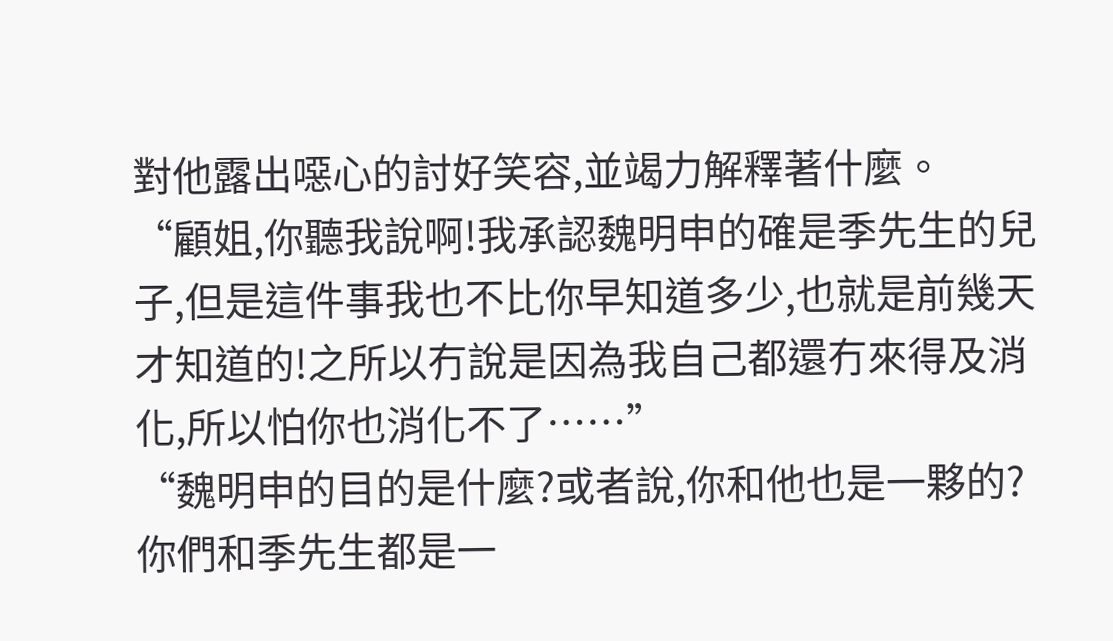對他露出噁心的討好笑容,並竭力解釋著什麼。
“顧姐,你聽我說啊!我承認魏明申的確是季先生的兒子,但是這件事我也不比你早知道多少,也就是前幾天才知道的!之所以冇說是因為我自己都還冇來得及消化,所以怕你也消化不了……”
“魏明申的目的是什麼?或者說,你和他也是一夥的?你們和季先生都是一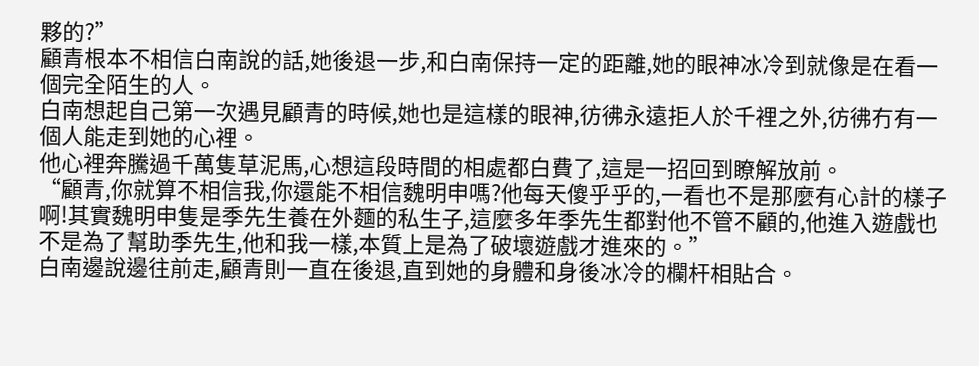夥的?”
顧青根本不相信白南說的話,她後退一步,和白南保持一定的距離,她的眼神冰冷到就像是在看一個完全陌生的人。
白南想起自己第一次遇見顧青的時候,她也是這樣的眼神,彷彿永遠拒人於千裡之外,彷彿冇有一個人能走到她的心裡。
他心裡奔騰過千萬隻草泥馬,心想這段時間的相處都白費了,這是一招回到瞭解放前。
“顧青,你就算不相信我,你還能不相信魏明申嗎?他每天傻乎乎的,一看也不是那麼有心計的樣子啊!其實魏明申隻是季先生養在外麵的私生子,這麼多年季先生都對他不管不顧的,他進入遊戲也不是為了幫助季先生,他和我一樣,本質上是為了破壞遊戲才進來的。”
白南邊說邊往前走,顧青則一直在後退,直到她的身體和身後冰冷的欄杆相貼合。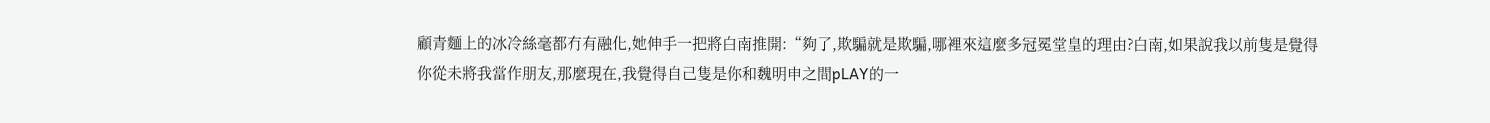顧青麵上的冰冷絲毫都冇有融化,她伸手一把將白南推開:“夠了,欺騙就是欺騙,哪裡來這麼多冠冕堂皇的理由?白南,如果說我以前隻是覺得你從未將我當作朋友,那麼現在,我覺得自己隻是你和魏明申之間pLAY的一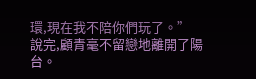環,現在我不陪你們玩了。”
說完,顧青毫不留戀地離開了陽台。